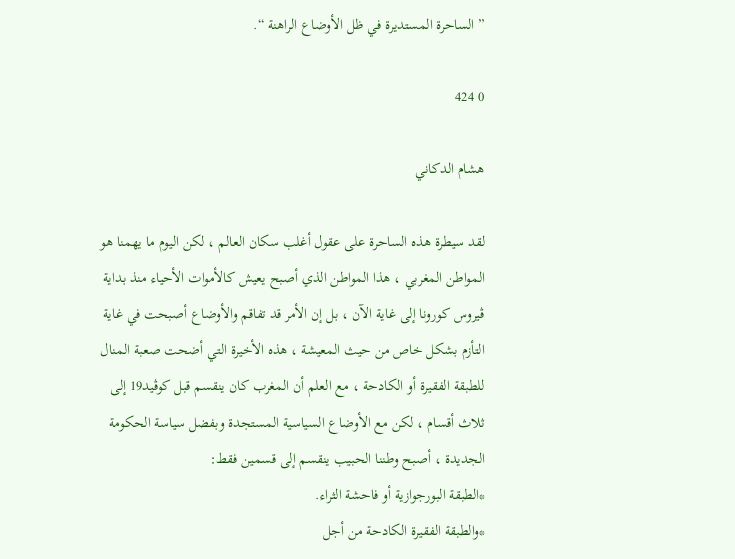” الساحرة المستديرة في ظل الأوضاع الراهنة “.

0 424

هشام الدكاني

لقد سيطرة هذه الساحرة على عقول أغلب سكان العالم ، لكن اليوم ما يهمنا هو المواطن المغربي ، هذا المواطن الذي أصبح يعيش كالأموات الأحياء منذ بداية ڤيروس كورونا إلى غاية الآن ، بل إن الأمر قد تفاقم والأوضاع أصبحت في غاية التأزم بشكل خاص من حيث المعيشة ، هذه الأخيرة التي أضحت صعبة المنال للطبقة الفقيرة أو الكادحة ، مع العلم أن المغرب كان ينقسم قبل كوڤيد19 إلى ثلاث أقسام ، لكن مع الأوضاع السياسية المستجدة وبفضل سياسة الحكومة الجديدة ، أصبح وطننا الحبيب ينقسم إلى قسمين فقط:
*الطبقة البورجوازية أو فاحشة الثراء.
*والطبقة الفقيرة الكادحة من أجل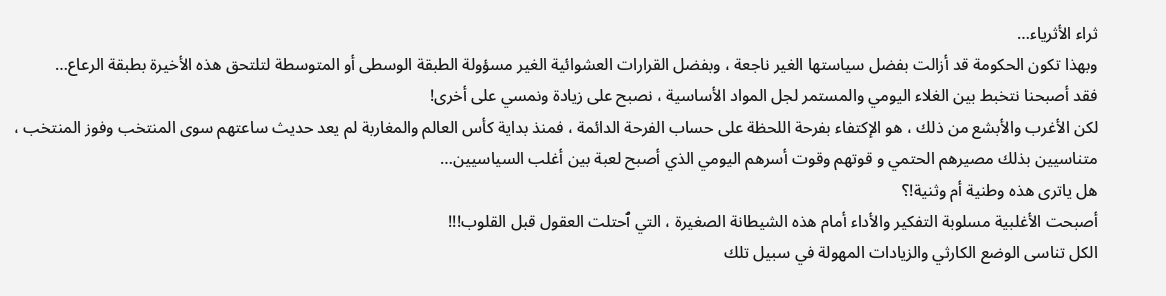ثراء الأثرياء…
وبهذا تكون الحكومة قد أزالت بفضل سياستها الغير ناجعة ، وبفضل القرارات العشوائية الغير مسؤولة الطبقة الوسطى أو المتوسطة لتلتحق هذه الأخيرة بطبقة الرعاع…
فقد أصبحنا نتخبط بين الغلاء اليومي والمستمر لجل المواد الأساسية ، نصبح على زيادة ونمسي على أخرى!
لكن الأغرب والأبشع من ذلك ، هو الإكتفاء بفرحة اللحظة على حساب الفرحة الدائمة ، فمنذ بداية كأس العالم والمغاربة لم يعد حديث ساعتهم سوى المنتخب وفوز المنتخب ، متناسيين بذلك مصيرهم الحتمي و قوتهم وقوت أسرهم اليومي الذي أصبح لعبة بين أغلب السياسيين…
هل ياترى هذه وطنية أم وثنية!؟
أصبحت الأغلبية مسلوبة التفكير والأداء أمام هذه الشيطانة الصغيرة ، التي ٱحتلت العقول قبل القلوب!!!
الكل تناسى الوضع الكارثي والزيادات المهولة في سبيل تلك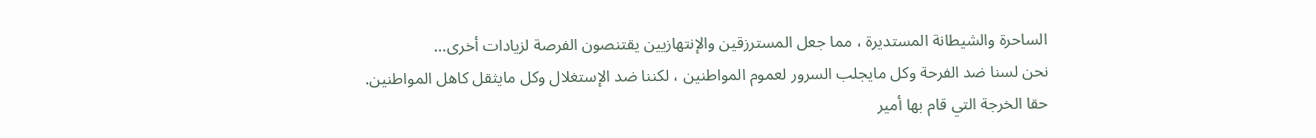الساحرة والشيطانة المستديرة ، مما جعل المسترزقين والإنتهازيين يقتنصون الفرصة لزيادات أخرى…
نحن لسنا ضد الفرحة وكل مايجلب السرور لعموم المواطنين ، لكننا ضد الإستغلال وكل مايثقل كاهل المواطنين.
حقا الخرجة التي قام بها أمير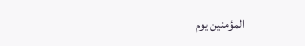المؤمنين يوم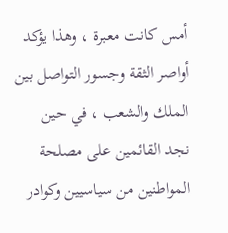أمس كانت معبرة ، وهذا يؤكد أواصر الثقة وجسور التواصل بين الملك والشعب ، في حين نجد القائمين على مصلحة المواطنين من سياسيين وكوادر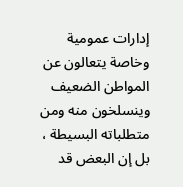إدارات عمومية وخاصة يتعالون عن المواطن الضعيف وينسلخون منه ومن متطلباته البسيطة ، بل إن البعض قد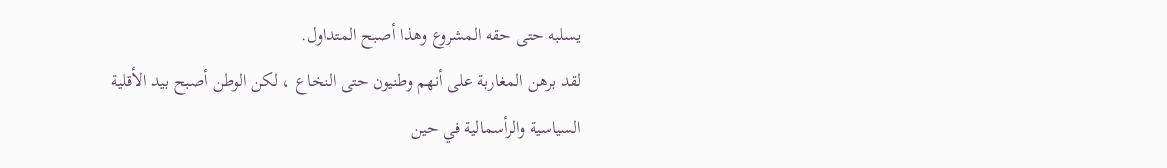يسلبه حتى حقه المشروع وهذا أصبح المتداول.
لقد برهن المغاربة على أنهم وطنيون حتى النخاع ، لكن الوطن أصبح بيد الأقلية السياسية والرأسمالية في حين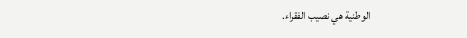الوطنية هي نصيب الفقراء.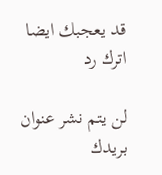قد يعجبك ايضا
اترك رد

لن يتم نشر عنوان بريدك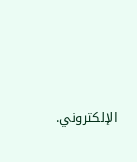الإلكتروني.